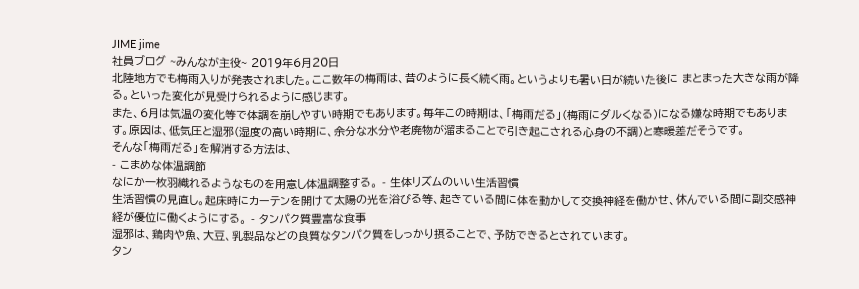JIME jime
社員ブログ ~みんなが主役~ 2019年6月20日
北陸地方でも梅雨入りが発表されました。ここ数年の梅雨は、昔のように長く続く雨。というよりも暑い日が続いた後に まとまった大きな雨が降る。といった変化が見受けられるように感じます。
また、6月は気温の変化等で体調を崩しやすい時期でもあります。毎年この時期は、「梅雨だる」(梅雨にダルくなる)になる嫌な時期でもあります。原因は、低気圧と湿邪(湿度の高い時期に、余分な水分や老廃物が溜まることで引き起こされる心身の不調)と寒暖差だそうです。
そんな「梅雨だる」を解消する方法は、
- こまめな体温調節
なにか一枚羽織れるようなものを用意し体温調整する。 - 生体リズムのいい生活習慣
生活習慣の見直し。起床時にカーテンを開けて太陽の光を浴びる等、起きている間に体を動かして交換神経を働かせ、休んでいる間に副交感神経が優位に働くようにする。 - タンパク質豊富な食事
湿邪は、鶏肉や魚、大豆、乳製品などの良質なタンパク質をしっかり摂ることで、予防できるとされています。
タン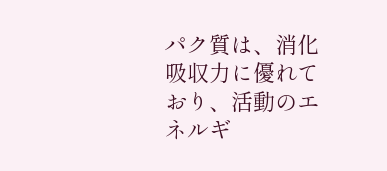パク質は、消化吸収力に優れており、活動のエネルギ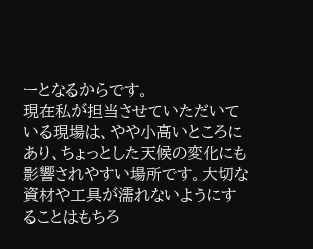ーとなるからです。
現在私が担当させていただいている現場は、やや小高いところにあり、ちょっとした天候の変化にも影響されやすい場所です。大切な資材や工具が濡れないようにすることはもちろ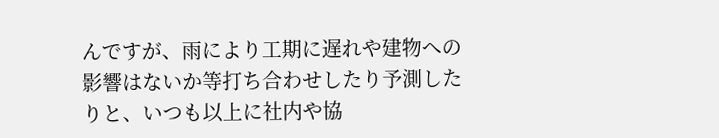んですが、雨により工期に遅れや建物への影響はないか等打ち合わせしたり予測したりと、いつも以上に社内や協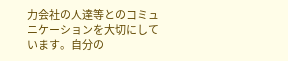力会社の人達等とのコミュニケーションを大切にしています。自分の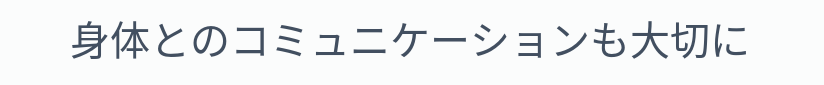身体とのコミュニケーションも大切に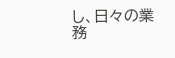し、日々の業務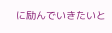に励んでいきたいと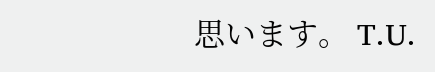思います。 T.U.